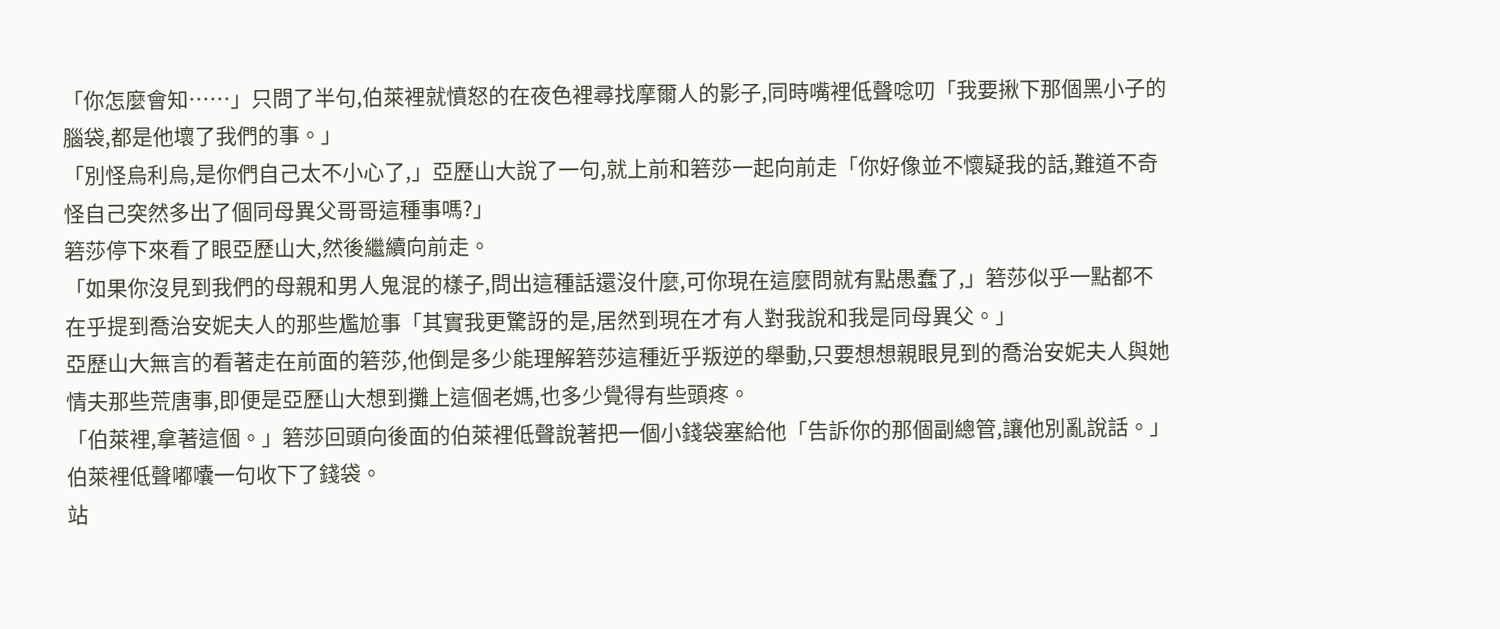「你怎麼會知……」只問了半句,伯萊裡就憤怒的在夜色裡尋找摩爾人的影子,同時嘴裡低聲唸叨「我要揪下那個黑小子的腦袋,都是他壞了我們的事。」
「別怪烏利烏,是你們自己太不小心了,」亞歷山大說了一句,就上前和箬莎一起向前走「你好像並不懷疑我的話,難道不奇怪自己突然多出了個同母異父哥哥這種事嗎?」
箬莎停下來看了眼亞歷山大,然後繼續向前走。
「如果你沒見到我們的母親和男人鬼混的樣子,問出這種話還沒什麼,可你現在這麼問就有點愚蠢了,」箬莎似乎一點都不在乎提到喬治安妮夫人的那些尷尬事「其實我更驚訝的是,居然到現在才有人對我說和我是同母異父。」
亞歷山大無言的看著走在前面的箬莎,他倒是多少能理解箬莎這種近乎叛逆的舉動,只要想想親眼見到的喬治安妮夫人與她情夫那些荒唐事,即便是亞歷山大想到攤上這個老媽,也多少覺得有些頭疼。
「伯萊裡,拿著這個。」箬莎回頭向後面的伯萊裡低聲說著把一個小錢袋塞給他「告訴你的那個副總管,讓他別亂說話。」
伯萊裡低聲嘟囔一句收下了錢袋。
站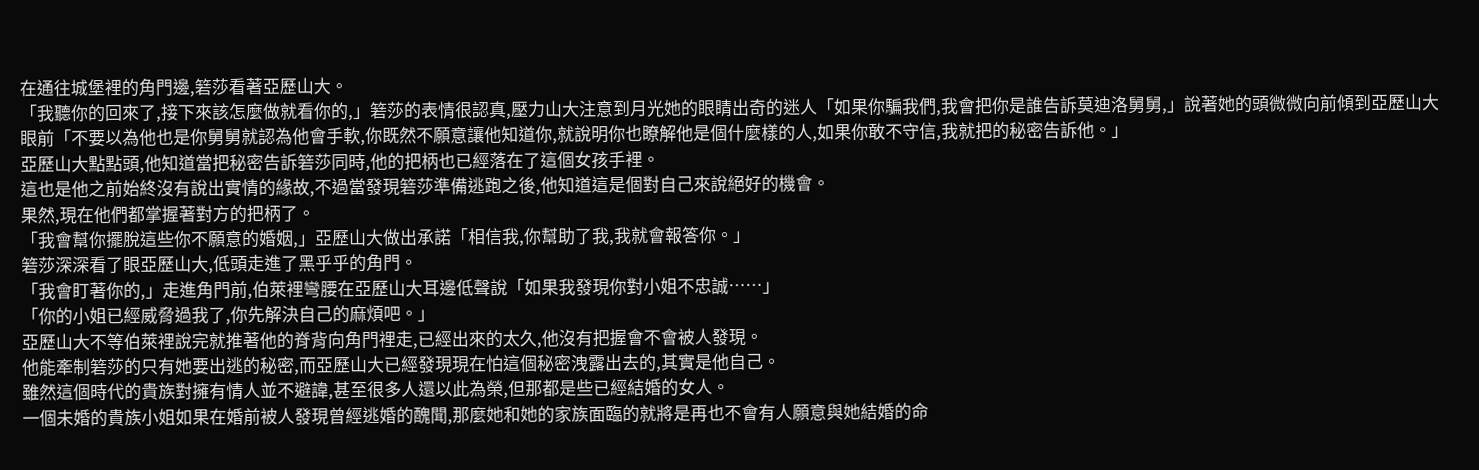在通往城堡裡的角門邊,箬莎看著亞歷山大。
「我聽你的回來了,接下來該怎麼做就看你的,」箬莎的表情很認真,壓力山大注意到月光她的眼睛出奇的迷人「如果你騙我們,我會把你是誰告訴莫迪洛舅舅,」說著她的頭微微向前傾到亞歷山大眼前「不要以為他也是你舅舅就認為他會手軟,你既然不願意讓他知道你,就說明你也瞭解他是個什麼樣的人,如果你敢不守信,我就把的秘密告訴他。」
亞歷山大點點頭,他知道當把秘密告訴箬莎同時,他的把柄也已經落在了這個女孩手裡。
這也是他之前始終沒有說出實情的緣故,不過當發現箬莎準備逃跑之後,他知道這是個對自己來說絕好的機會。
果然,現在他們都掌握著對方的把柄了。
「我會幫你擺脫這些你不願意的婚姻,」亞歷山大做出承諾「相信我,你幫助了我,我就會報答你。」
箬莎深深看了眼亞歷山大,低頭走進了黑乎乎的角門。
「我會盯著你的,」走進角門前,伯萊裡彎腰在亞歷山大耳邊低聲說「如果我發現你對小姐不忠誠……」
「你的小姐已經威脅過我了,你先解決自己的麻煩吧。」
亞歷山大不等伯萊裡說完就推著他的脊背向角門裡走,已經出來的太久,他沒有把握會不會被人發現。
他能牽制箬莎的只有她要出逃的秘密,而亞歷山大已經發現現在怕這個秘密洩露出去的,其實是他自己。
雖然這個時代的貴族對擁有情人並不避諱,甚至很多人還以此為榮,但那都是些已經結婚的女人。
一個未婚的貴族小姐如果在婚前被人發現曾經逃婚的醜聞,那麼她和她的家族面臨的就將是再也不會有人願意與她結婚的命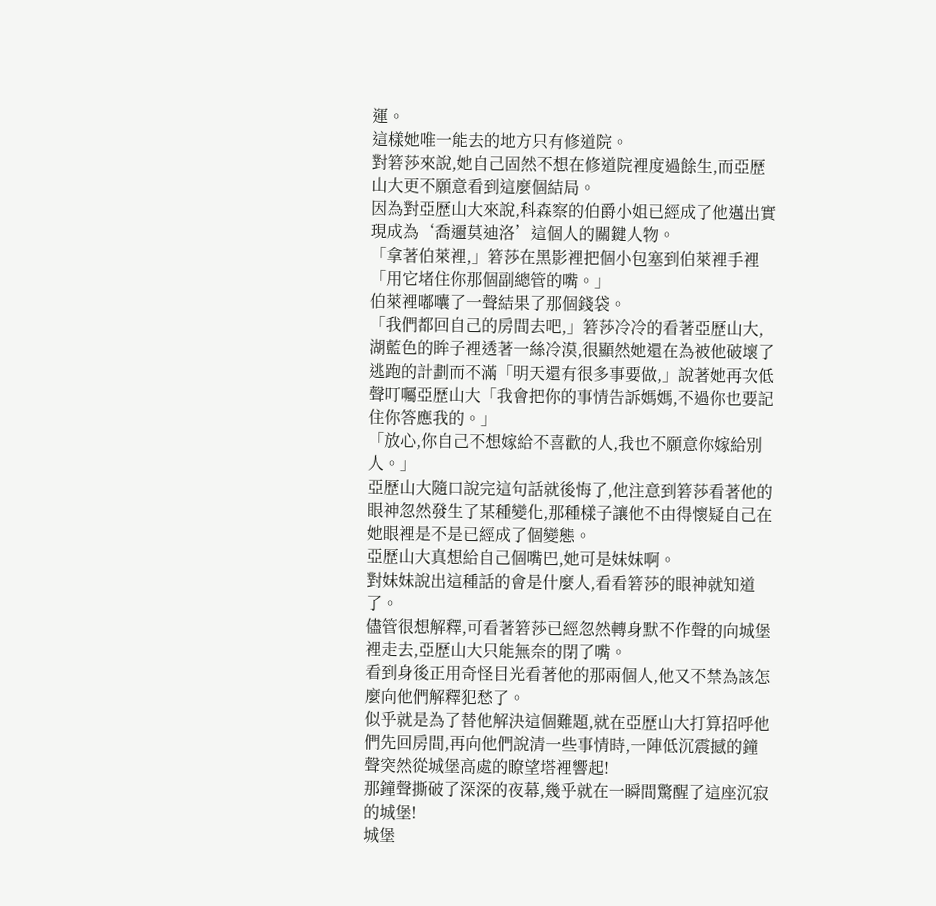運。
這樣她唯一能去的地方只有修道院。
對箬莎來說,她自己固然不想在修道院裡度過餘生,而亞歷山大更不願意看到這麼個結局。
因為對亞歷山大來說,科森察的伯爵小姐已經成了他邁出實現成為‘喬邇莫迪洛’這個人的關鍵人物。
「拿著伯萊裡,」箬莎在黑影裡把個小包塞到伯萊裡手裡「用它堵住你那個副總管的嘴。」
伯萊裡嘟囔了一聲結果了那個錢袋。
「我們都回自己的房間去吧,」箬莎冷冷的看著亞歷山大,湖藍色的眸子裡透著一絲冷漠,很顯然她還在為被他破壞了逃跑的計劃而不滿「明天還有很多事要做,」說著她再次低聲叮囑亞歷山大「我會把你的事情告訴媽媽,不過你也要記住你答應我的。」
「放心,你自己不想嫁給不喜歡的人,我也不願意你嫁給別人。」
亞歷山大隨口說完這句話就後悔了,他注意到箬莎看著他的眼神忽然發生了某種變化,那種樣子讓他不由得懷疑自己在她眼裡是不是已經成了個變態。
亞歷山大真想給自己個嘴巴,她可是妹妹啊。
對妹妹說出這種話的會是什麼人,看看箬莎的眼神就知道了。
儘管很想解釋,可看著箬莎已經忽然轉身默不作聲的向城堡裡走去,亞歷山大只能無奈的閉了嘴。
看到身後正用奇怪目光看著他的那兩個人,他又不禁為該怎麼向他們解釋犯愁了。
似乎就是為了替他解決這個難題,就在亞歷山大打算招呼他們先回房間,再向他們說清一些事情時,一陣低沉震撼的鐘聲突然從城堡高處的瞭望塔裡響起!
那鐘聲撕破了深深的夜幕,幾乎就在一瞬間驚醒了這座沉寂的城堡!
城堡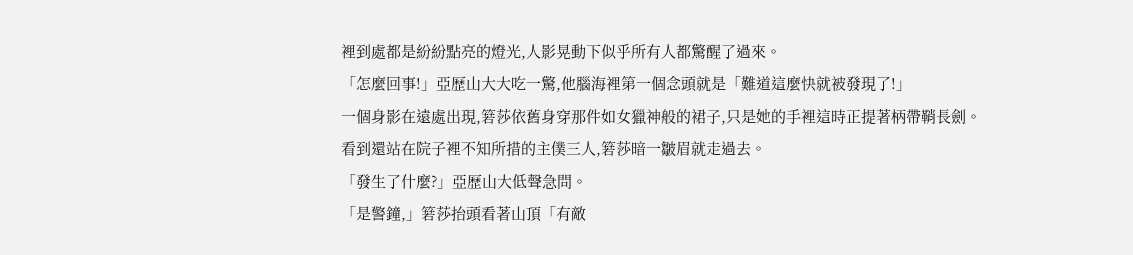裡到處都是紛紛點亮的燈光,人影晃動下似乎所有人都驚醒了過來。
「怎麼回事!」亞歷山大大吃一驚,他腦海裡第一個念頭就是「難道這麼快就被發現了!」
一個身影在遠處出現,箬莎依舊身穿那件如女獵神般的裙子,只是她的手裡這時正提著柄帶鞘長劍。
看到還站在院子裡不知所措的主僕三人,箬莎暗一皺眉就走過去。
「發生了什麼?」亞歷山大低聲急問。
「是警鐘,」箬莎抬頭看著山頂「有敵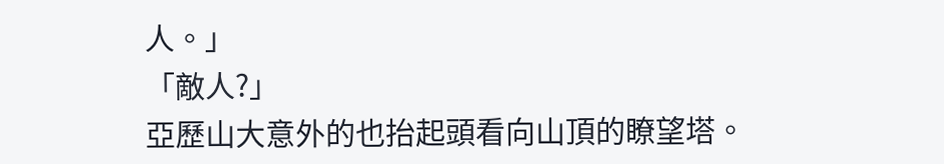人。」
「敵人?」
亞歷山大意外的也抬起頭看向山頂的瞭望塔。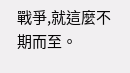戰爭,就這麼不期而至。